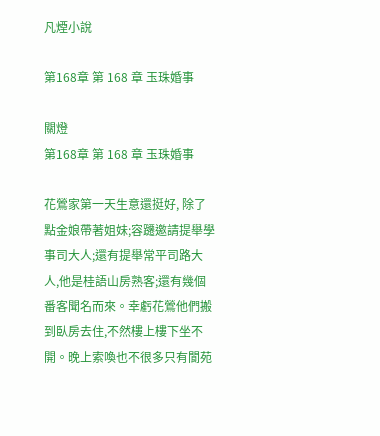凡煙小說

第168章 第 168 章 玉珠婚事

關燈
第168章 第 168 章 玉珠婚事

花鶯家第一天生意還挺好, 除了點金娘帶著姐妹;容躚邀請提舉學事司大人;還有提舉常平司路大人,他是桂語山房熟客;還有幾個番客聞名而來。幸虧花鶯他們搬到臥房去住,不然樓上樓下坐不開。晚上索喚也不很多只有閬苑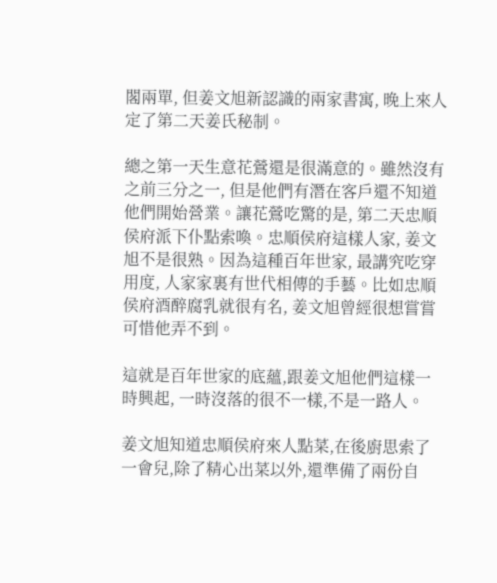閣兩單, 但姜文旭新認識的兩家書寓, 晚上來人定了第二天姜氏秘制。

總之第一天生意花鶯還是很滿意的。雖然沒有之前三分之一, 但是他們有潛在客戶還不知道他們開始營業。讓花鶯吃驚的是, 第二天忠順侯府派下仆點索喚。忠順侯府這樣人家, 姜文旭不是很熟。因為這種百年世家, 最講究吃穿用度, 人家家裏有世代相傳的手藝。比如忠順侯府酒醉腐乳就很有名, 姜文旭曾經很想嘗嘗可惜他弄不到。

這就是百年世家的底蘊,跟姜文旭他們這樣一時興起, 一時沒落的很不一樣,不是一路人。

姜文旭知道忠順侯府來人點菜,在後廚思索了一會兒,除了精心出菜以外,還準備了兩份自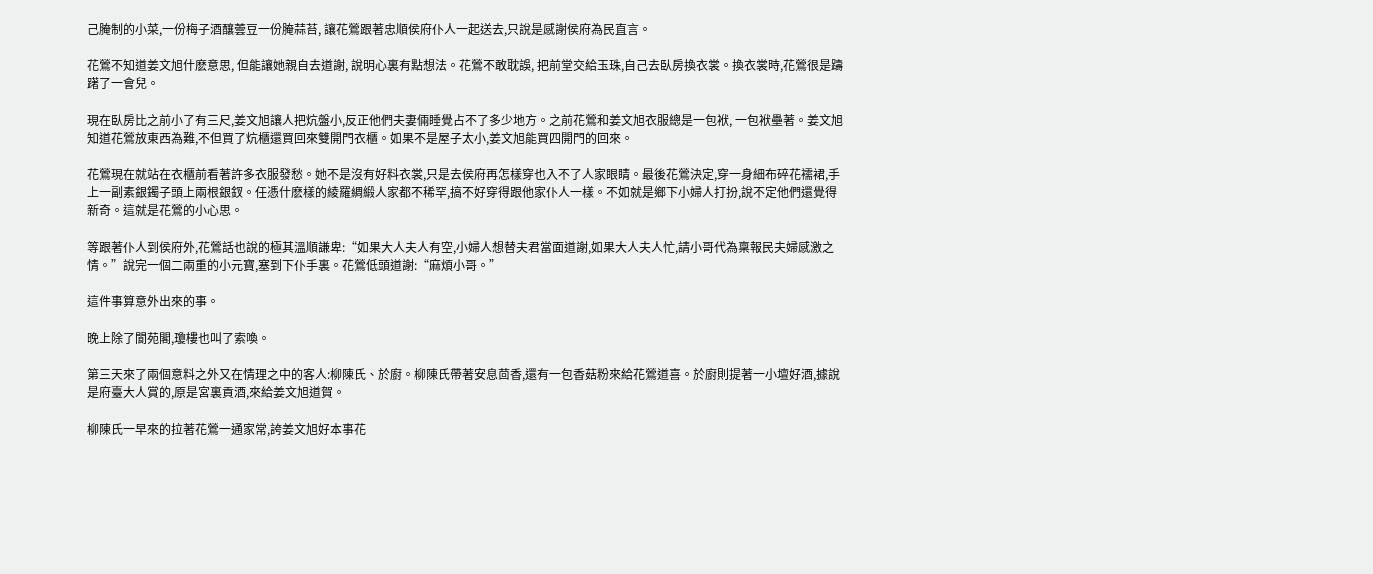己腌制的小菜,一份梅子酒釀蕓豆一份腌蒜苔, 讓花鶯跟著忠順侯府仆人一起送去,只說是感謝侯府為民直言。

花鶯不知道姜文旭什麽意思, 但能讓她親自去道謝, 說明心裏有點想法。花鶯不敢耽誤, 把前堂交給玉珠,自己去臥房換衣裳。換衣裳時,花鶯很是躊躇了一會兒。

現在臥房比之前小了有三尺,姜文旭讓人把炕盤小,反正他們夫妻倆睡覺占不了多少地方。之前花鶯和姜文旭衣服總是一包袱, 一包袱壘著。姜文旭知道花鶯放東西為難,不但買了炕櫃還買回來雙開門衣櫃。如果不是屋子太小,姜文旭能買四開門的回來。

花鶯現在就站在衣櫃前看著許多衣服發愁。她不是沒有好料衣裳,只是去侯府再怎樣穿也入不了人家眼睛。最後花鶯決定,穿一身細布碎花襦裙,手上一副素銀鐲子頭上兩根銀釵。任憑什麽樣的綾羅綢緞人家都不稀罕,搞不好穿得跟他家仆人一樣。不如就是鄉下小婦人打扮,說不定他們還覺得新奇。這就是花鶯的小心思。

等跟著仆人到侯府外,花鶯話也說的極其溫順謙卑:“如果大人夫人有空,小婦人想替夫君當面道謝,如果大人夫人忙,請小哥代為稟報民夫婦感激之情。”說完一個二兩重的小元寶,塞到下仆手裏。花鶯低頭道謝:“麻煩小哥。”

這件事算意外出來的事。

晚上除了閬苑閣,瓊樓也叫了索喚。

第三天來了兩個意料之外又在情理之中的客人:柳陳氏、於廚。柳陳氏帶著安息茴香,還有一包香菇粉來給花鶯道喜。於廚則提著一小壇好酒,據說是府臺大人賞的,原是宮裏貢酒,來給姜文旭道賀。

柳陳氏一早來的拉著花鶯一通家常,誇姜文旭好本事花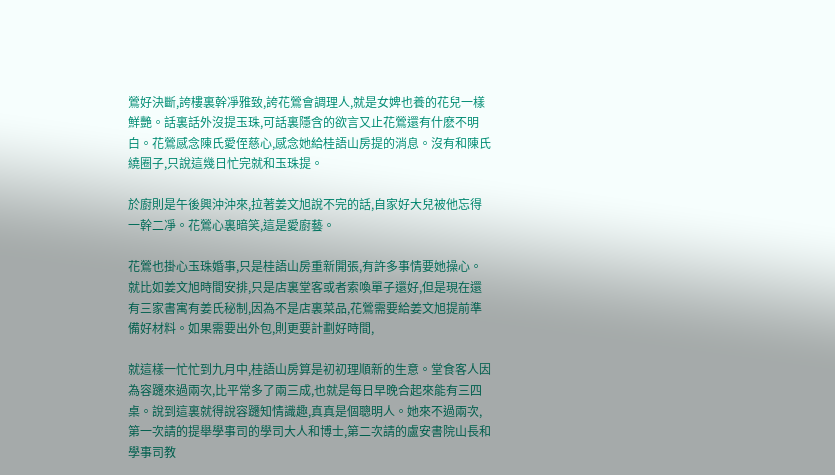鶯好決斷,誇樓裏幹凈雅致,誇花鶯會調理人,就是女婢也養的花兒一樣鮮艷。話裏話外沒提玉珠,可話裏隱含的欲言又止花鶯還有什麽不明白。花鶯感念陳氏愛侄慈心,感念她給桂語山房提的消息。沒有和陳氏繞圈子,只說這幾日忙完就和玉珠提。

於廚則是午後興沖沖來,拉著姜文旭說不完的話,自家好大兒被他忘得一幹二凈。花鶯心裏暗笑,這是愛廚藝。

花鶯也掛心玉珠婚事,只是桂語山房重新開張,有許多事情要她操心。就比如姜文旭時間安排,只是店裏堂客或者索喚單子還好,但是現在還有三家書寓有姜氏秘制,因為不是店裏菜品,花鶯需要給姜文旭提前準備好材料。如果需要出外包,則更要計劃好時間,

就這樣一忙忙到九月中,桂語山房算是初初理順新的生意。堂食客人因為容躚來過兩次,比平常多了兩三成,也就是每日早晚合起來能有三四桌。說到這裏就得說容躚知情識趣,真真是個聰明人。她來不過兩次,第一次請的提舉學事司的學司大人和博士,第二次請的盧安書院山長和學事司教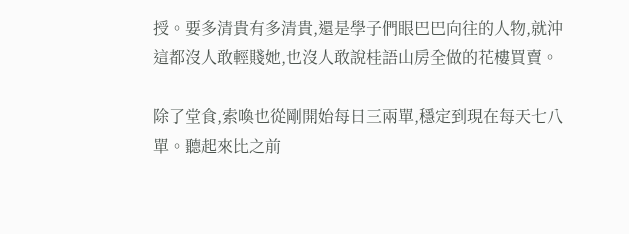授。要多清貴有多清貴,還是學子們眼巴巴向往的人物,就沖這都沒人敢輕賤她,也沒人敢說桂語山房全做的花樓買賣。

除了堂食,索喚也從剛開始每日三兩單,穩定到現在每天七八單。聽起來比之前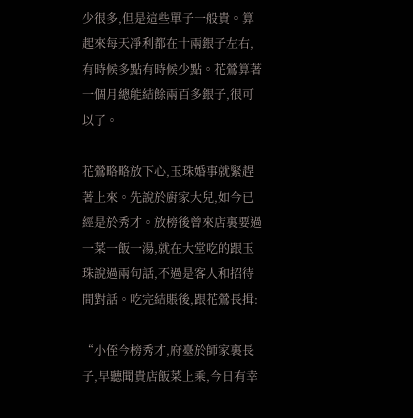少很多,但是這些單子一般貴。算起來每天凈利都在十兩銀子左右,有時候多點有時候少點。花鶯算著一個月總能結餘兩百多銀子,很可以了。

花鶯略略放下心,玉珠婚事就緊趕著上來。先說於廚家大兒,如今已經是於秀才。放榜後曾來店裏要過一菜一飯一湯,就在大堂吃的跟玉珠說過兩句話,不過是客人和招待間對話。吃完結賬後,跟花鶯長揖:

“小侄今榜秀才,府臺於師家裏長子,早聽聞貴店飯菜上乘,今日有幸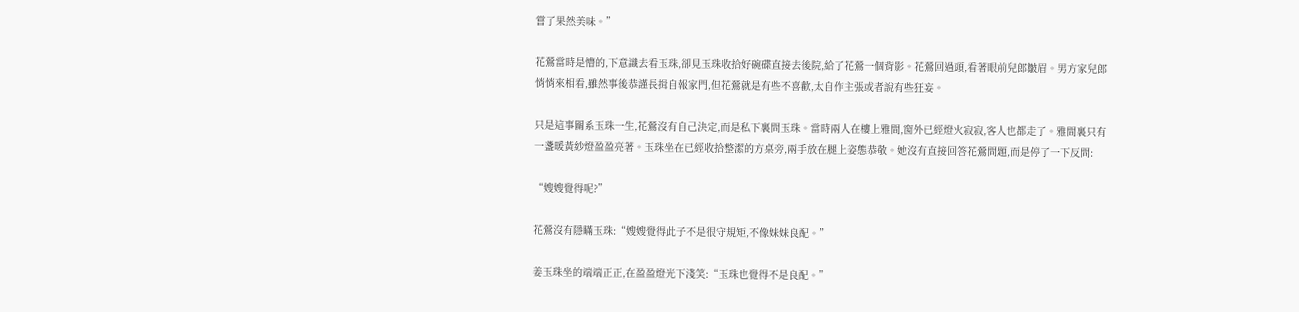嘗了果然美味。”

花鶯當時是懵的,下意識去看玉珠,卻見玉珠收拾好碗碟直接去後院,給了花鶯一個背影。花鶯回過頭,看著眼前兒郎皺眉。男方家兒郎悄悄來相看,雖然事後恭謹長揖自報家門,但花鶯就是有些不喜歡,太自作主張或者說有些狂妄。

只是這事關系玉珠一生,花鶯沒有自己決定,而是私下裏問玉珠。當時兩人在樓上雅間,窗外已經燈火寂寂,客人也都走了。雅間裏只有一盞暖黃紗燈盈盈亮著。玉珠坐在已經收拾整潔的方桌旁,兩手放在腿上姿態恭敬。她沒有直接回答花鶯問題,而是停了一下反問:

“嫂嫂覺得呢?”

花鶯沒有隱瞞玉珠:“嫂嫂覺得此子不是很守規矩,不像妹妹良配。”

姜玉珠坐的端端正正,在盈盈燈光下淺笑:“玉珠也覺得不是良配。”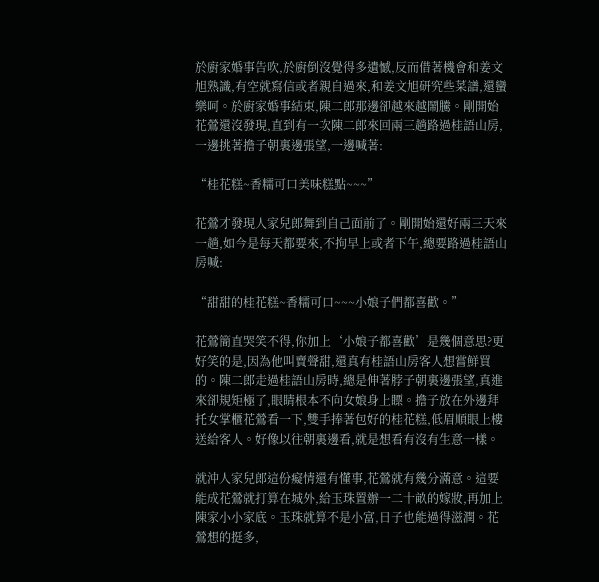於廚家婚事告吹,於廚倒沒覺得多遺憾,反而借著機會和姜文旭熟識,有空就寫信或者親自過來,和姜文旭研究些菜譜,還蠻樂呵。於廚家婚事結束,陳二郎那邊卻越來越鬧騰。剛開始花鶯還沒發現,直到有一次陳二郎來回兩三趟路過桂語山房,一邊挑著擔子朝裏邊張望,一邊喊著:

“桂花糕~香糯可口美味糕點~~~”

花鶯才發現人家兒郎舞到自己面前了。剛開始還好兩三天來一趟,如今是每天都要來,不拘早上或者下午,總要路過桂語山房喊:

“甜甜的桂花糕~香糯可口~~~小娘子們都喜歡。”

花鶯簡直哭笑不得,你加上‘小娘子都喜歡’是幾個意思?更好笑的是,因為他叫賣聲甜,還真有桂語山房客人想嘗鮮買的。陳二郎走過桂語山房時,總是伸著脖子朝裏邊張望,真進來卻規矩極了,眼睛根本不向女娘身上瞟。擔子放在外邊拜托女掌櫃花鶯看一下,雙手捧著包好的桂花糕,低眉順眼上樓送給客人。好像以往朝裏邊看,就是想看有沒有生意一樣。

就沖人家兒郎這份癡情還有懂事,花鶯就有幾分滿意。這要能成花鶯就打算在城外,給玉珠置辦一二十畝的嫁妝,再加上陳家小小家底。玉珠就算不是小富,日子也能過得滋潤。花鶯想的挺多,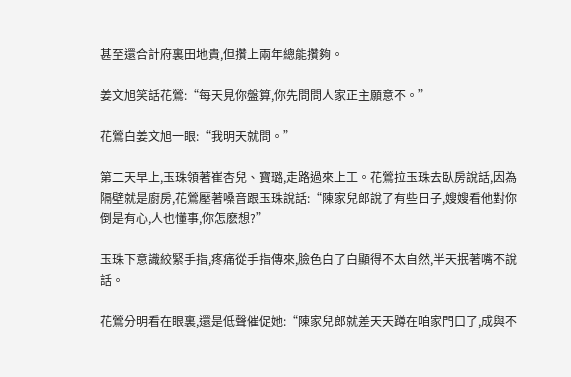甚至還合計府裏田地貴,但攢上兩年總能攢夠。

姜文旭笑話花鶯:“每天見你盤算,你先問問人家正主願意不。”

花鶯白姜文旭一眼:“我明天就問。”

第二天早上,玉珠領著崔杏兒、寶璐,走路過來上工。花鶯拉玉珠去臥房說話,因為隔壁就是廚房,花鶯壓著嗓音跟玉珠說話:“陳家兒郎說了有些日子,嫂嫂看他對你倒是有心,人也懂事,你怎麽想?”

玉珠下意識絞緊手指,疼痛從手指傳來,臉色白了白顯得不太自然,半天抿著嘴不說話。

花鶯分明看在眼裏,還是低聲催促她:“陳家兒郎就差天天蹲在咱家門口了,成與不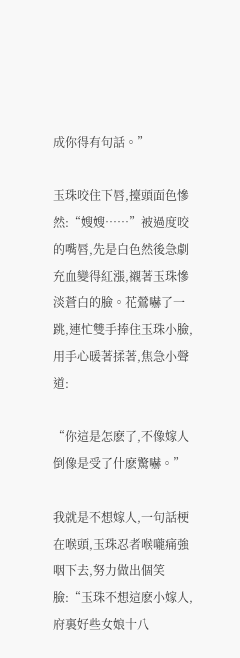成你得有句話。”

玉珠咬住下唇,擡頭面色慘然:“嫂嫂……”被過度咬的嘴唇,先是白色然後急劇充血變得紅漲,襯著玉珠慘淡蒼白的臉。花鶯嚇了一跳,連忙雙手捧住玉珠小臉,用手心暖著揉著,焦急小聲道:

“你這是怎麽了,不像嫁人倒像是受了什麽驚嚇。”

我就是不想嫁人,一句話梗在喉頭,玉珠忍者喉嚨痛強咽下去,努力做出個笑臉:“玉珠不想這麽小嫁人,府裏好些女娘十八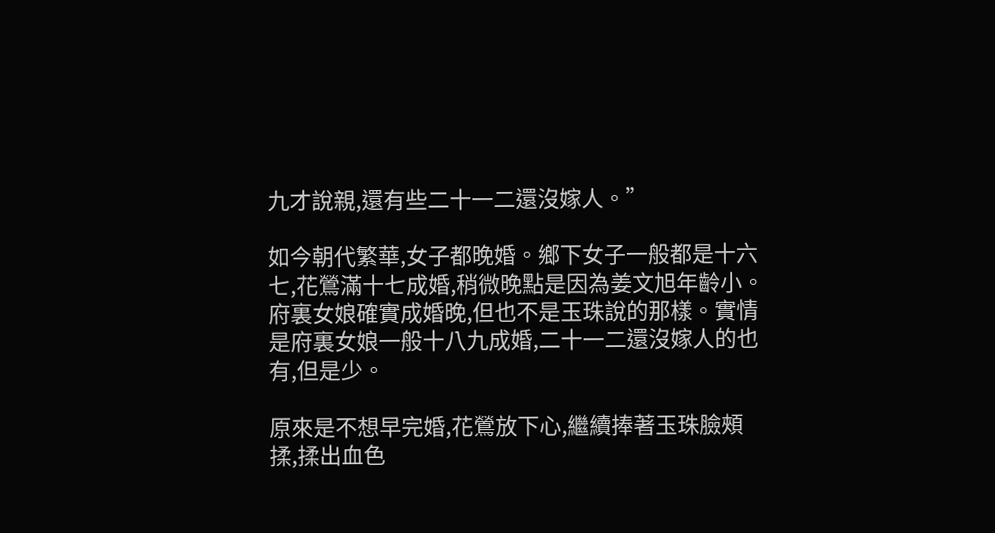九才說親,還有些二十一二還沒嫁人。”

如今朝代繁華,女子都晚婚。鄉下女子一般都是十六七,花鶯滿十七成婚,稍微晚點是因為姜文旭年齡小。府裏女娘確實成婚晚,但也不是玉珠說的那樣。實情是府裏女娘一般十八九成婚,二十一二還沒嫁人的也有,但是少。

原來是不想早完婚,花鶯放下心,繼續捧著玉珠臉頰揉,揉出血色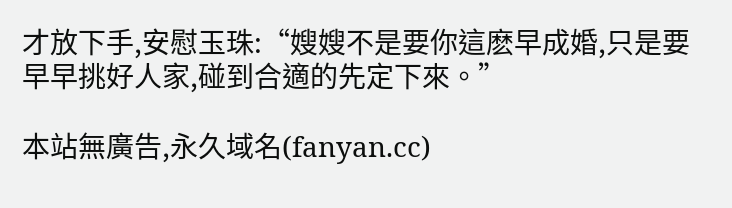才放下手,安慰玉珠:“嫂嫂不是要你這麽早成婚,只是要早早挑好人家,碰到合適的先定下來。”

本站無廣告,永久域名(fanyan.cc)